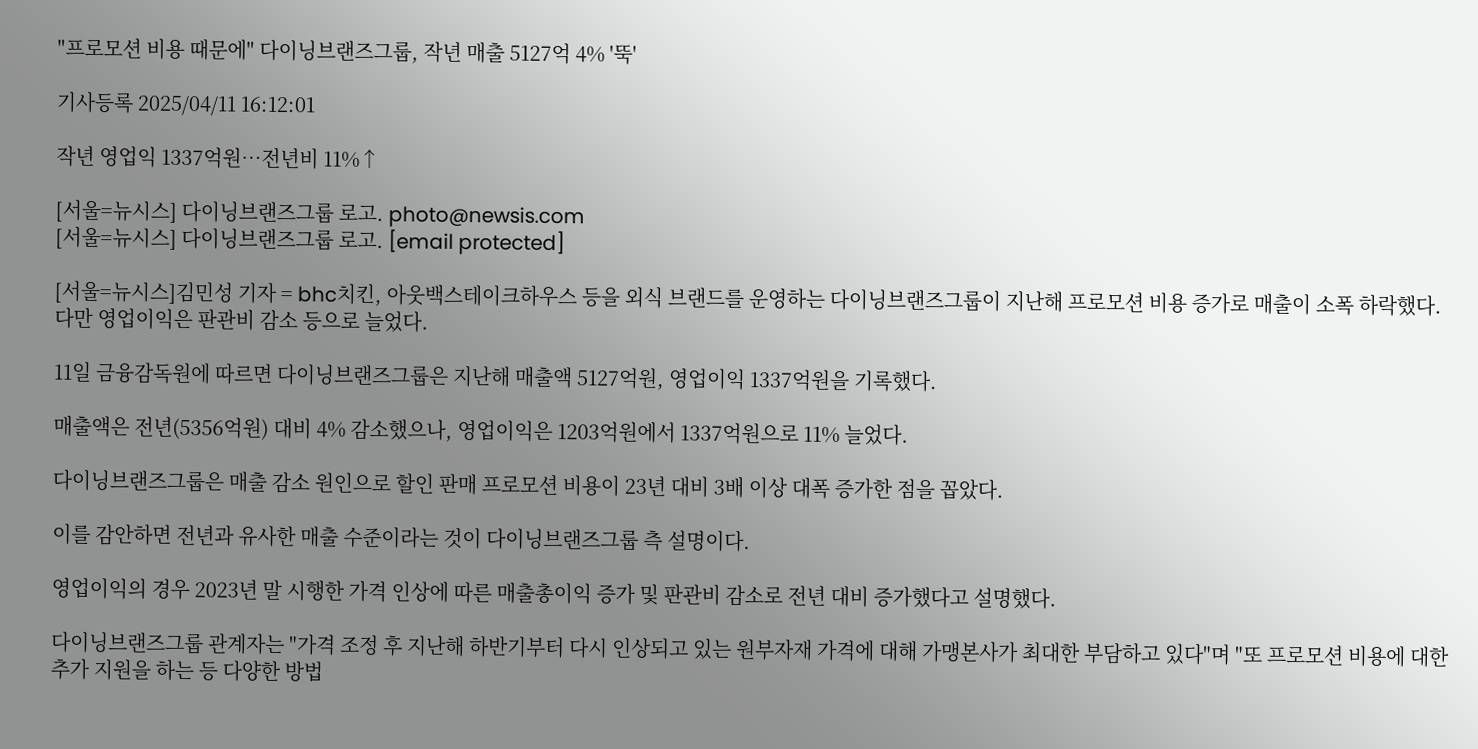"프로모션 비용 때문에" 다이닝브랜즈그룹, 작년 매출 5127억 4% '뚝'

기사등록 2025/04/11 16:12:01

작년 영업익 1337억원…전년비 11%↑

[서울=뉴시스] 다이닝브랜즈그룹 로고. photo@newsis.com
[서울=뉴시스] 다이닝브랜즈그룹 로고. [email protected]

[서울=뉴시스]김민성 기자 = bhc치킨, 아웃백스테이크하우스 등을 외식 브랜드를 운영하는 다이닝브랜즈그룹이 지난해 프로모션 비용 증가로 매출이 소폭 하락했다. 다만 영업이익은 판관비 감소 등으로 늘었다.

11일 금융감독원에 따르면 다이닝브랜즈그룹은 지난해 매출액 5127억원, 영업이익 1337억원을 기록했다.

매출액은 전년(5356억원) 대비 4% 감소했으나, 영업이익은 1203억원에서 1337억원으로 11% 늘었다.

다이닝브랜즈그룹은 매출 감소 원인으로 할인 판매 프로모션 비용이 23년 대비 3배 이상 대폭 증가한 점을 꼽았다.

이를 감안하면 전년과 유사한 매출 수준이라는 것이 다이닝브랜즈그룹 측 설명이다.

영업이익의 경우 2023년 말 시행한 가격 인상에 따른 매출총이익 증가 및 판관비 감소로 전년 대비 증가했다고 설명했다.

다이닝브랜즈그룹 관계자는 "가격 조정 후 지난해 하반기부터 다시 인상되고 있는 원부자재 가격에 대해 가맹본사가 최대한 부담하고 있다"며 "또 프로모션 비용에 대한 추가 지원을 하는 등 다양한 방법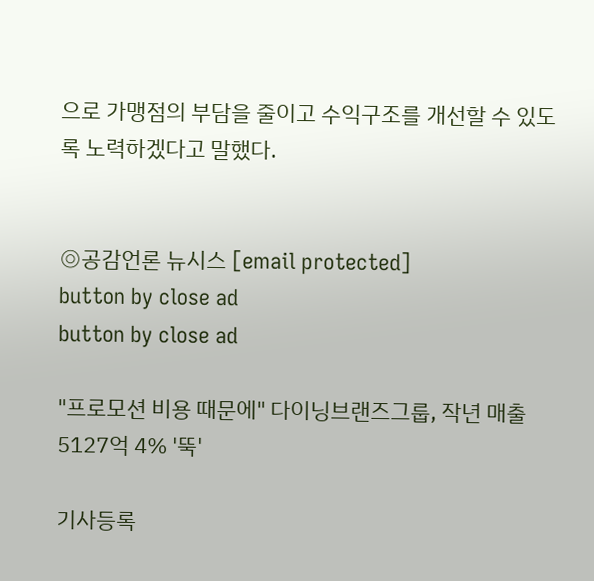으로 가맹점의 부담을 줄이고 수익구조를 개선할 수 있도록 노력하겠다고 말했다.


◎공감언론 뉴시스 [email protected]
button by close ad
button by close ad

"프로모션 비용 때문에" 다이닝브랜즈그룹, 작년 매출 5127억 4% '뚝'

기사등록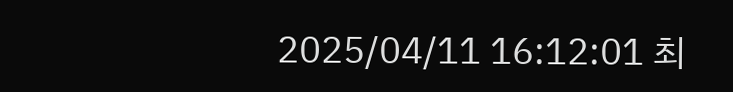2025/04/11 16:12:01 최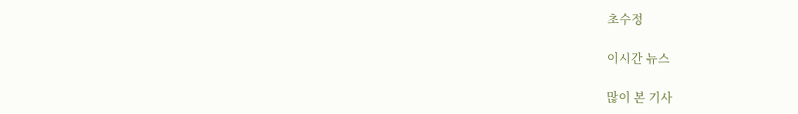초수정

이시간 뉴스

많이 본 기사